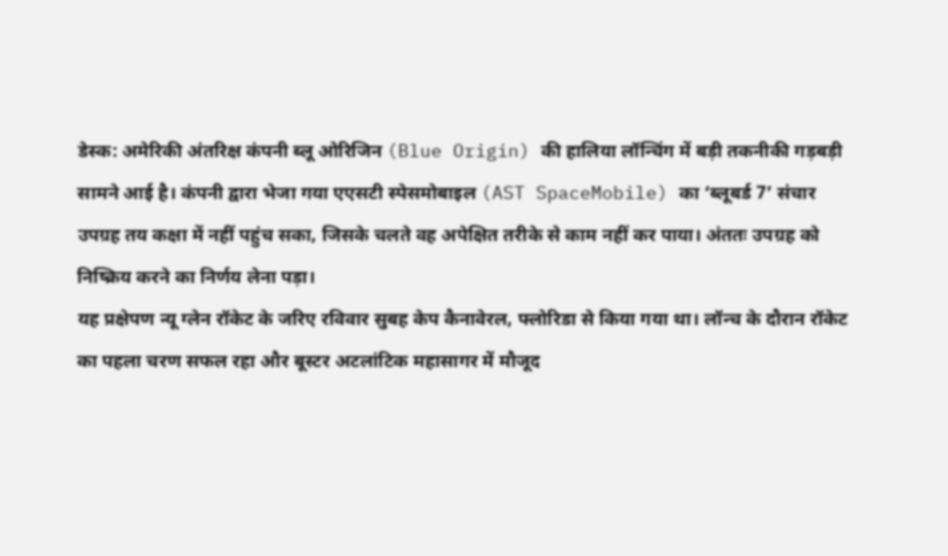डेस्क: अमेरिकी अंतरिक्ष कंपनी ब्लू ओरिजिन (Blue Origin) की हालिया लॉन्चिंग में बड़ी तकनीकी गड़बड़ी सामने आई है। कंपनी द्वारा भेजा गया एएसटी स्पेसमोबाइल (AST SpaceMobile) का ‘ब्लूबर्ड 7’ संचार उपग्रह तय कक्षा में नहीं पहुंच सका, जिसके चलते वह अपेक्षित तरीके से काम नहीं कर पाया। अंततः उपग्रह को निष्क्रिय करने का निर्णय लेना पड़ा।
यह प्रक्षेपण न्यू ग्लेन रॉकेट के जरिए रविवार सुबह केप कैनावेरल, फ्लोरिडा से किया गया था। लॉन्च के दौरान रॉकेट का पहला चरण सफल रहा और बूस्टर अटलांटिक महासागर में मौजूद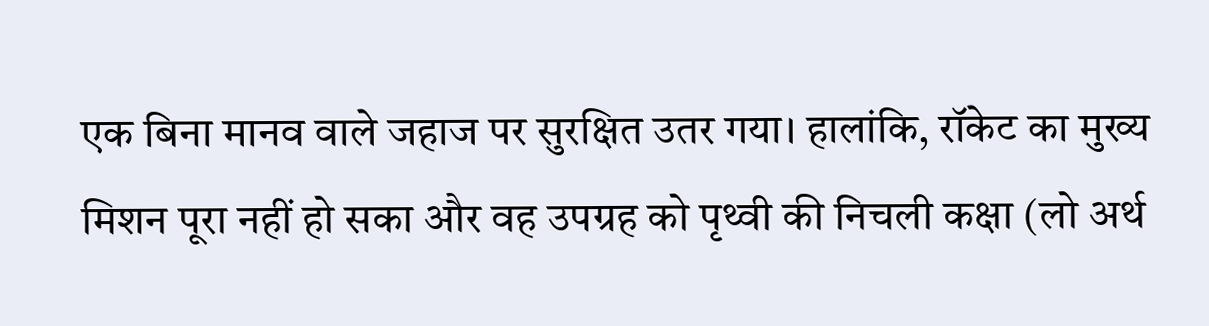एक बिना मानव वाले जहाज पर सुरक्षित उतर गया। हालांकि, रॉकेट का मुख्य मिशन पूरा नहीं हो सका और वह उपग्रह को पृथ्वी की निचली कक्षा (लो अर्थ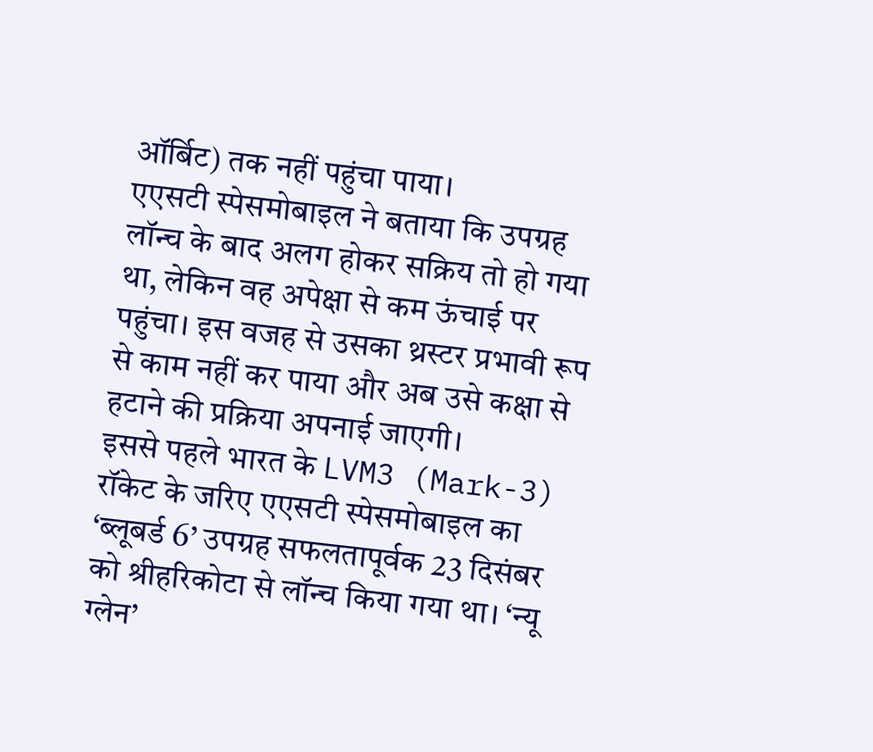ऑर्बिट) तक नहीं पहुंचा पाया।
एएसटी स्पेसमोबाइल ने बताया कि उपग्रह लॉन्च के बाद अलग होकर सक्रिय तो हो गया था, लेकिन वह अपेक्षा से कम ऊंचाई पर पहुंचा। इस वजह से उसका थ्रस्टर प्रभावी रूप से काम नहीं कर पाया और अब उसे कक्षा से हटाने की प्रक्रिया अपनाई जाएगी।
इससे पहले भारत के LVM3 (Mark-3) रॉकेट के जरिए एएसटी स्पेसमोबाइल का ‘ब्लूबर्ड 6’ उपग्रह सफलतापूर्वक 23 दिसंबर को श्रीहरिकोटा से लॉन्च किया गया था। ‘न्यू ग्लेन’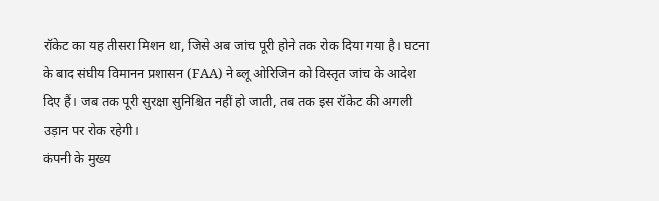रॉकेट का यह तीसरा मिशन था, जिसे अब जांच पूरी होने तक रोक दिया गया है। घटना के बाद संघीय विमानन प्रशासन (FAA) ने ब्लू ओरिजिन को विस्तृत जांच के आदेश दिए हैं। जब तक पूरी सुरक्षा सुनिश्चित नहीं हो जाती, तब तक इस रॉकेट की अगली उड़ान पर रोक रहेगी।
कंपनी के मुख्य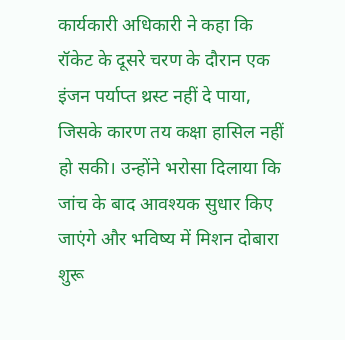कार्यकारी अधिकारी ने कहा कि रॉकेट के दूसरे चरण के दौरान एक इंजन पर्याप्त थ्रस्ट नहीं दे पाया, जिसके कारण तय कक्षा हासिल नहीं हो सकी। उन्होंने भरोसा दिलाया कि जांच के बाद आवश्यक सुधार किए जाएंगे और भविष्य में मिशन दोबारा शुरू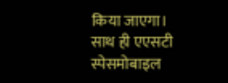किया जाएगा। साथ ही एएसटी स्पेसमोबाइल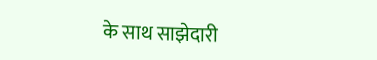के साथ साझेदारी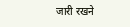जारी रखने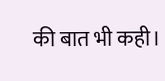की बात भी कही।